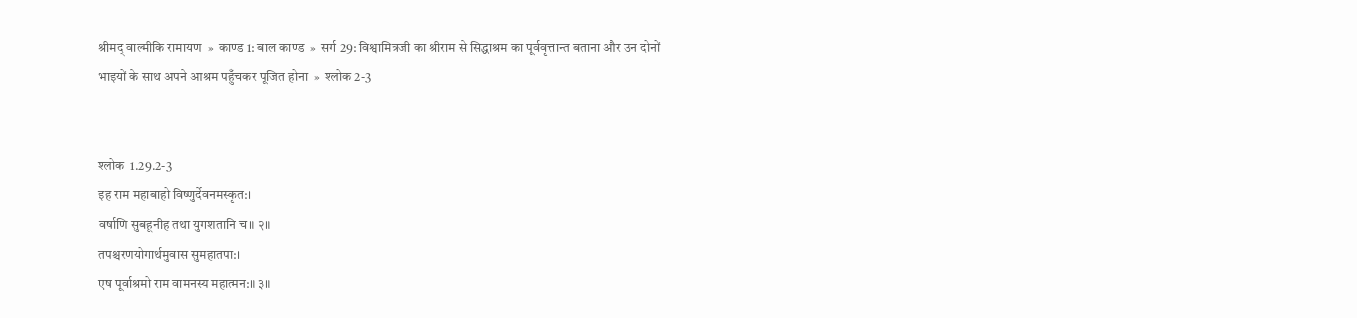श्रीमद् वाल्मीकि रामायण  »  काण्ड 1: बाल काण्ड  »  सर्ग 29: विश्वामित्रजी का श्रीराम से सिद्धाश्रम का पूर्ववृत्तान्त बताना और उन दोनों भाइयों के साथ अपने आश्रम पहुँचकर पूजित होना  »  श्लोक 2-3


श्लोक  1.29.2-3
इह राम महाबाहो विष्णुर्देवनमस्कृत:।
वर्षाणि सुबहूनीह तथा युगशतानि च॥ २॥
तपश्चरणयोगार्थमुवास सुमहातपा:।
एष पूर्वाश्रमो राम वामनस्य महात्मन:॥ ३॥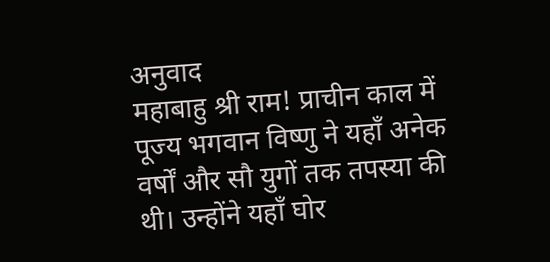अनुवाद
महाबाहु श्री राम! प्राचीन काल में पूज्य भगवान विष्णु ने यहाँ अनेक वर्षों और सौ युगों तक तपस्या की थी। उन्होंने यहाँ घोर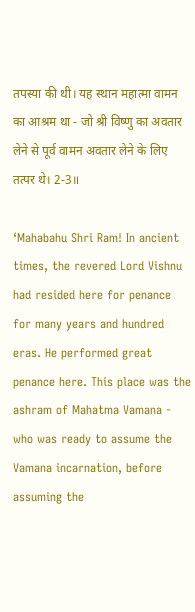तपस्या की थी। यह स्थान महात्मा वामन का आश्रम था - जो श्री विष्णु का अवतार लेने से पूर्व वामन अवतार लेने के लिए तत्पर थे। 2-3॥

‘Mahabahu Shri Ram! In ancient times, the revered Lord Vishnu had resided here for penance for many years and hundred eras. He performed great penance here. This place was the ashram of Mahatma Vamana - who was ready to assume the Vamana incarnation, before assuming the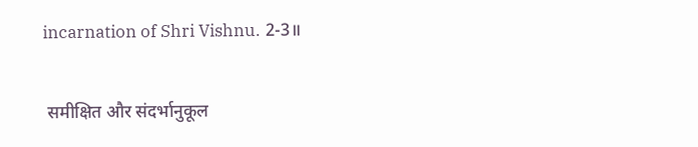incarnation of Shri Vishnu. 2-3॥

 समीक्षित और संदर्भानुकूल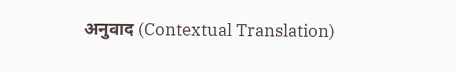अनुवाद (Contextual Translation)